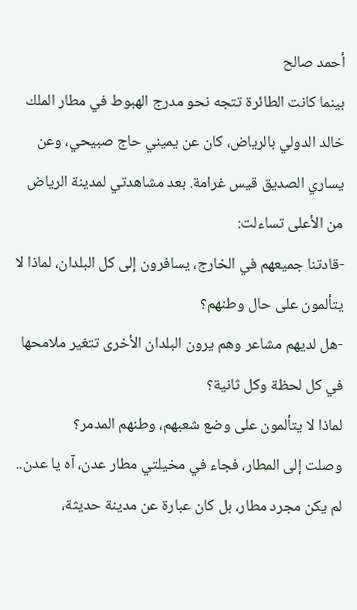أحمد صالح
بينما كانت الطائرة تتجه نحو مدرج الهبوط في مطار الملك خالد الدولي بالرياض، كان عن يميني حاج صبيحي، وعن يساري الصديق قيس غرامة. بعد مشاهدتي لمدينة الرياض من الأعلى تساءلت:
-قادتنا جميعهم في الخارج، يسافرون إلى كل البلدان، لماذا لا يتألمون على حال وطنهم؟
-هل لديهم مشاعر وهم يرون البلدان الأخرى تتغير ملامحها في كل لحظة وكل ثانية؟
لماذا لا يتألمون على وضع شعبهم، وطنهم المدمر؟
وصلت إلى المطار، فجاء في مخيلتي مطار عدن، آه يا عدن.. لم يكن مجرد مطار، بل كان عبارة عن مدينة حديثة،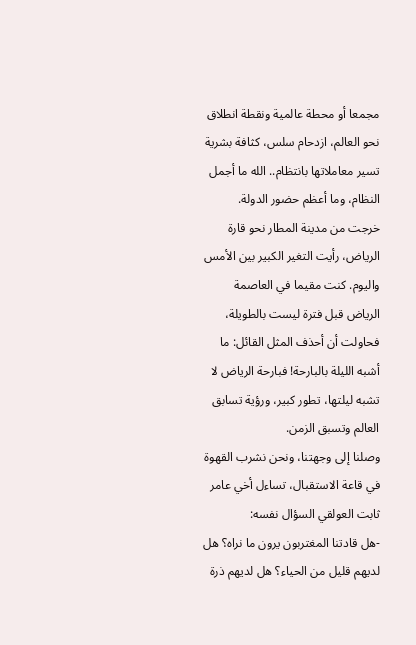مجمعا أو محطة عالمية ونقطة انطلاق نحو العالم، ازدحام سلس، كثافة بشرية تسير معاملاتها بانتظام.. الله ما أجمل النظام، وما أعظم حضور الدولة.
خرجت من مدينة المطار نحو قارة الرياض، رأيت التغير الكبير بين الأمس واليوم. كنت مقيما في العاصمة الرياض قبل فترة ليست بالطويلة، فحاولت أن أحذف المثل القائل: ما أشبه الليلة بالبارحة! فبارحة الرياض لا تشبه ليلتها، تطور كبير، ورؤية تسابق العالم وتسبق الزمن.
وصلنا إلى وجهتنا، ونحن نشرب القهوة في قاعة الاستقبال، تساءل أخي عامر ثابت العولقي السؤال نفسه:
-هل قادتنا المغتربون يرون ما نراه؟ هل لديهم قليل من الحياء؟ هل لديهم ذرة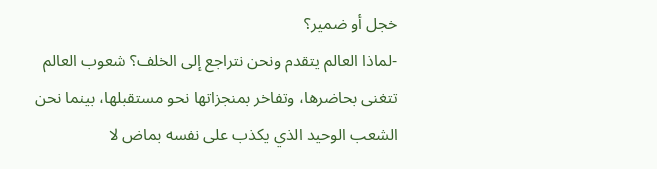خجل أو ضمير؟
-لماذا العالم يتقدم ونحن نتراجع إلى الخلف؟ شعوب العالم تتغنى بحاضرها، وتفاخر بمنجزاتها نحو مستقبلها، بينما نحن الشعب الوحيد الذي يكذب على نفسه بماض لا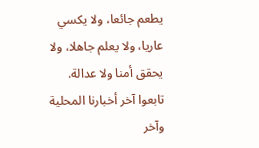يطعم جائعا، ولا يكسي عاريا، ولا يعلم جاهلا، ولا يحقق أمنا ولا عدالة.
تابعوا آخر أخبارنا المحلية وآخر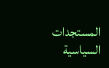المستجدات السياسية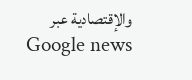والإقتصادية عبر Google news